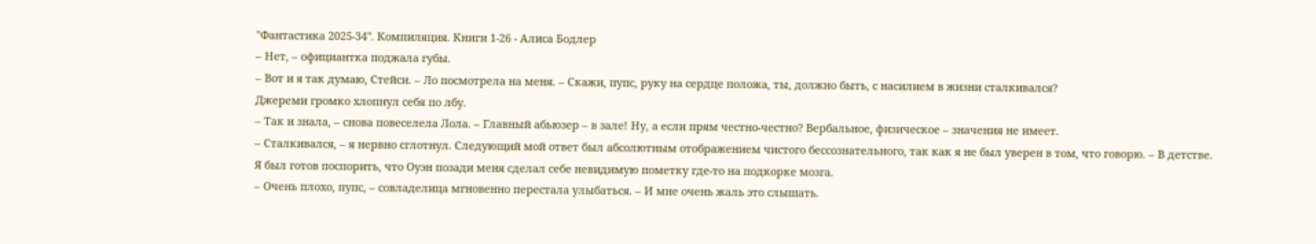"Фантастика 2025-34". Компиляция. Книги 1-26 - Алиса Бодлер
– Нет, – официантка поджала губы.
– Вот и я так думаю, Стейси. – Ло посмотрела на меня. – Скажи, пупс, руку на сердце положа, ты, должно быть, с насилием в жизни сталкивался?
Джереми громко хлопнул себя по лбу.
– Так и знала, – снова повеселела Лола. – Главный абьюзер – в зале! Ну, а если прям честно-честно? Вербальное, физическое – значения не имеет.
– Сталкивался, – я нервно сглотнул. Следующий мой ответ был абсолютным отображением чистого бессознательного, так как я не был уверен в том, что говорю. – В детстве.
Я был готов поспорить, что Оуэн позади меня сделал себе невидимую пометку где-то на подкорке мозга.
– Очень плохо, пупс, – совладелица мгновенно перестала улыбаться. – И мне очень жаль это слышать.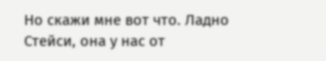Но скажи мне вот что. Ладно Стейси, она у нас от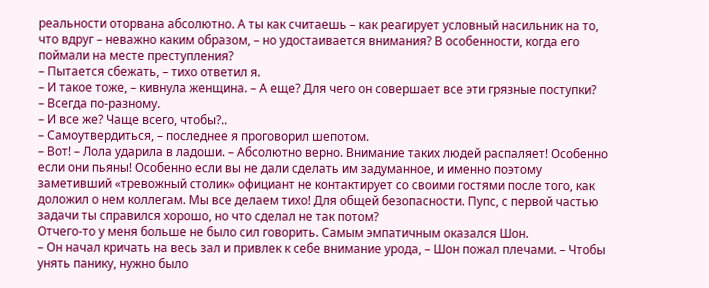реальности оторвана абсолютно. А ты как считаешь – как реагирует условный насильник на то, что вдруг – неважно каким образом, – но удостаивается внимания? В особенности, когда его поймали на месте преступления?
– Пытается сбежать, – тихо ответил я.
– И такое тоже, – кивнула женщина. – А еще? Для чего он совершает все эти грязные поступки?
– Всегда по-разному.
– И все же? Чаще всего, чтобы?..
– Самоутвердиться, – последнее я проговорил шепотом.
– Вот! – Лола ударила в ладоши. – Абсолютно верно. Внимание таких людей распаляет! Особенно если они пьяны! Особенно если вы не дали сделать им задуманное, и именно поэтому заметивший «тревожный столик» официант не контактирует со своими гостями после того, как доложил о нем коллегам. Мы все делаем тихо! Для общей безопасности. Пупс, с первой частью задачи ты справился хорошо, но что сделал не так потом?
Отчего-то у меня больше не было сил говорить. Самым эмпатичным оказался Шон.
– Он начал кричать на весь зал и привлек к себе внимание урода, – Шон пожал плечами. – Чтобы унять панику, нужно было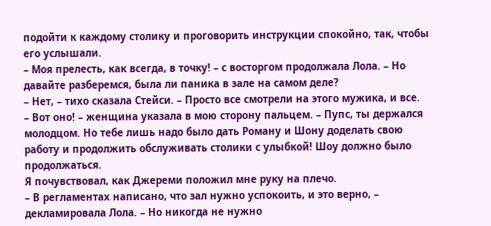подойти к каждому столику и проговорить инструкции спокойно, так, чтобы его услышали.
– Моя прелесть, как всегда, в точку! – с восторгом продолжала Лола. – Но давайте разберемся, была ли паника в зале на самом деле?
– Нет, – тихо сказала Стейси. – Просто все смотрели на этого мужика, и все.
– Вот оно! – женщина указала в мою сторону пальцем. – Пупс, ты держался молодцом. Но тебе лишь надо было дать Роману и Шону доделать свою работу и продолжить обслуживать столики с улыбкой! Шоу должно было продолжаться.
Я почувствовал, как Джереми положил мне руку на плечо.
– В регламентах написано, что зал нужно успокоить, и это верно, – декламировала Лола. – Но никогда не нужно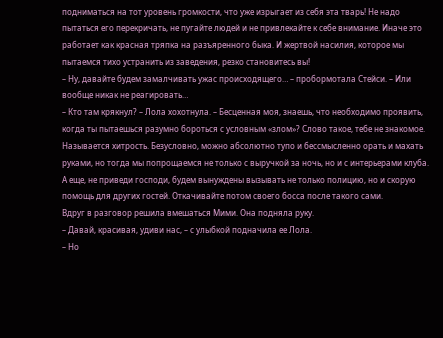подниматься на тот уровень громкости, что уже изрыгает из себя эта тварь! Не надо пытаться его перекричать, не пугайте людей и не привлекайте к себе внимание. Иначе это работает как красная тряпка на разъяренного быка. И жертвой насилия, которое мы пытаемся тихо устранить из заведения, резко становитесь вы!
– Ну, давайте будем замалчивать ужас происходящего… – пробормотала Стейси. – Или вообще никак не реагировать…
– Кто там крякнул? – Лола хохотнула. – Бесценная моя, знаешь, что необходимо проявить, когда ты пытаешься разумно бороться с условным «злом»? Слово такое, тебе не знакомое. Называется хитрость. Безусловно, можно абсолютно тупо и бессмысленно орать и махать руками, но тогда мы попрощаемся не только с выручкой за ночь, но и с интерьерами клуба. А еще, не приведи господи, будем вынуждены вызывать не только полицию, но и скорую помощь для других гостей. Откачивайте потом своего босса после такого сами.
Вдруг в разговор решила вмешаться Мими. Она подняла руку.
– Давай, красивая, удиви нас, – с улыбкой подначила ее Лола.
– Но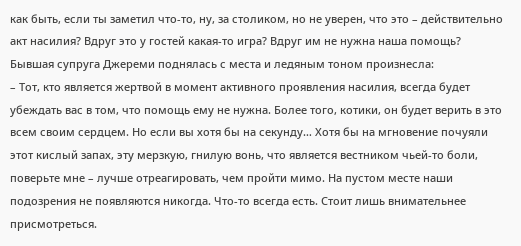как быть, если ты заметил что-то, ну, за столиком, но не уверен, что это – действительно акт насилия? Вдруг это у гостей какая-то игра? Вдруг им не нужна наша помощь?
Бывшая супруга Джереми поднялась с места и ледяным тоном произнесла:
– Тот, кто является жертвой в момент активного проявления насилия, всегда будет убеждать вас в том, что помощь ему не нужна. Более того, котики, он будет верить в это всем своим сердцем. Но если вы хотя бы на секунду… Хотя бы на мгновение почуяли этот кислый запах, эту мерзкую, гнилую вонь, что является вестником чьей-то боли, поверьте мне – лучше отреагировать, чем пройти мимо. На пустом месте наши подозрения не появляются никогда. Что-то всегда есть. Стоит лишь внимательнее присмотреться.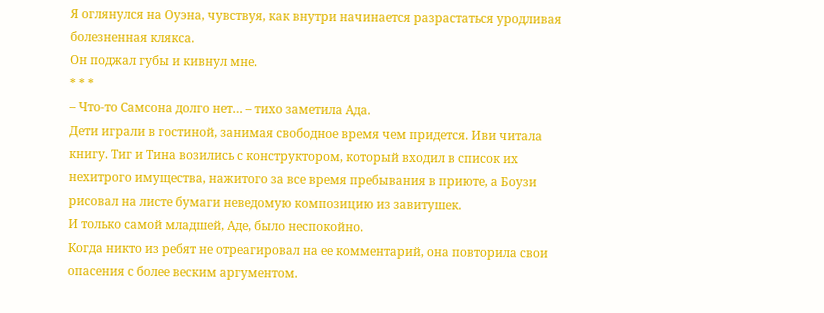Я оглянулся на Оуэна, чувствуя, как внутри начинается разрастаться уродливая болезненная клякса.
Он поджал губы и кивнул мне.
* * *
– Что-то Самсона долго нет… – тихо заметила Ада.
Дети играли в гостиной, занимая свободное время чем придется. Иви читала книгу. Тиг и Тина возились с конструктором, который входил в список их нехитрого имущества, нажитого за все время пребывания в приюте, а Боузи рисовал на листе бумаги неведомую композицию из завитушек.
И только самой младшей, Аде, было неспокойно.
Когда никто из ребят не отреагировал на ее комментарий, она повторила свои опасения с более веским аргументом.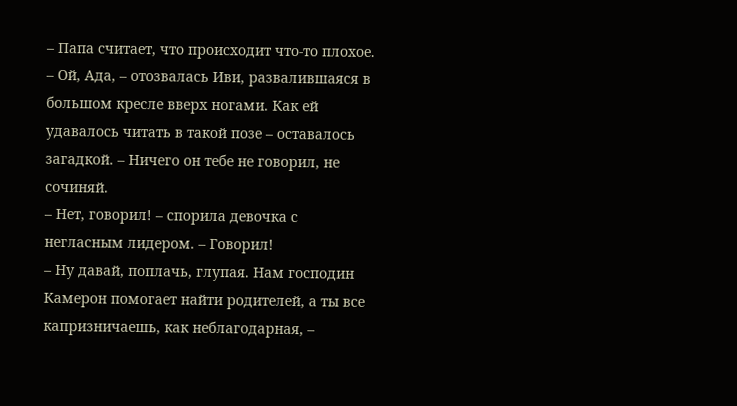– Папа считает, что происходит что-то плохое.
– Ой, Ада, – отозвалась Иви, развалившаяся в большом кресле вверх ногами. Как ей удавалось читать в такой позе – оставалось загадкой. – Ничего он тебе не говорил, не сочиняй.
– Нет, говорил! – спорила девочка с негласным лидером. – Говорил!
– Ну давай, поплачь, глупая. Нам господин Камерон помогает найти родителей, а ты все капризничаешь, как неблагодарная, –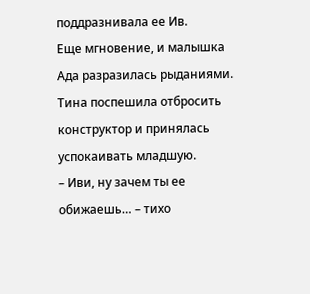поддразнивала ее Ив.
Еще мгновение, и малышка Ада разразилась рыданиями. Тина поспешила отбросить конструктор и принялась успокаивать младшую.
– Иви, ну зачем ты ее обижаешь… – тихо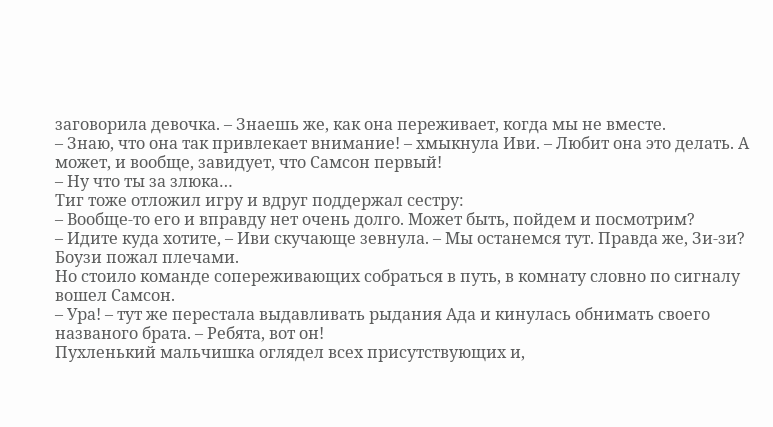заговорила девочка. – Знаешь же, как она переживает, когда мы не вместе.
– Знаю, что она так привлекает внимание! – хмыкнула Иви. – Любит она это делать. А может, и вообще, завидует, что Самсон первый!
– Ну что ты за злюка…
Тиг тоже отложил игру и вдруг поддержал сестру:
– Вообще-то его и вправду нет очень долго. Может быть, пойдем и посмотрим?
– Идите куда хотите, – Иви скучающе зевнула. – Мы останемся тут. Правда же, Зи-зи?
Боузи пожал плечами.
Но стоило команде сопереживающих собраться в путь, в комнату словно по сигналу вошел Самсон.
– Ура! – тут же перестала выдавливать рыдания Ада и кинулась обнимать своего названого брата. – Ребята, вот он!
Пухленький мальчишка оглядел всех присутствующих и,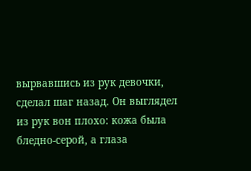вырвавшись из рук девочки, сделал шаг назад. Он выглядел из рук вон плохо: кожа была бледно-серой, а глаза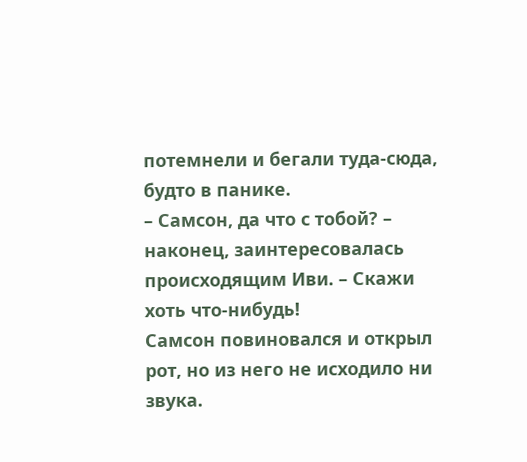потемнели и бегали туда-сюда, будто в панике.
– Самсон, да что с тобой? – наконец, заинтересовалась происходящим Иви. – Скажи хоть что-нибудь!
Самсон повиновался и открыл рот, но из него не исходило ни звука.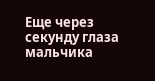Еще через секунду глаза мальчика